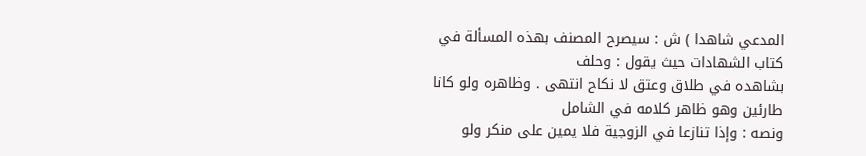المدعي شاهدا ) ش : سيصرح المصنف بهذه المسألة في كتاب الشهادات حيث يقول : وحلف
بشاهده في طلاق وعتق لا نكاح انتهى . وظاهره ولو كانا طارئين وهو ظاهر كلامه في الشامل
ونصه : وإذا تنازعا في الزوجية فلا يمين على منكر ولو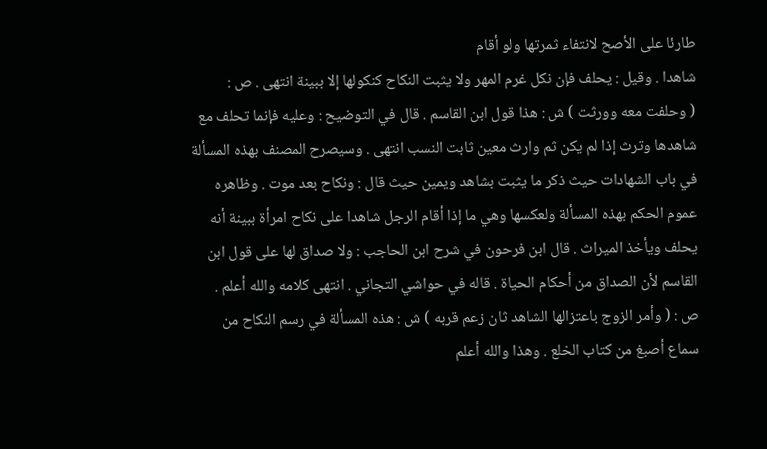طارئا على الأصح لانتفاء ثمرتها ولو أقام
شاهدا . وقيل : يحلف فإن نكل غرم المهر ولا يثبت النكاح كنكولها إلا ببينة انتهى . ص :
( وحلفت معه وورثت ) ش : هذا قول ابن القاسم . قال في التوضيح : وعليه فإنما تحلف مع
شاهدها وترث إذا لم يكن ثم وارث معين ثابت النسب انتهى . وسيصرح المصنف بهذه المسألة
في باب الشهادات حيث ذكر ما يثبت بشاهد ويمين حيث قال : ونكاح بعد موت . وظاهره
عموم الحكم بهذه المسألة ولعكسها وهي ما إذا أقام الرجل شاهدا على نكاح امرأة ببينة أنه
يحلف ويأخذ الميراث . قال ابن فرحون في شرح ابن الحاجب : ولا صداق لها على قول ابن
القاسم لأن الصداق من أحكام الحياة . قاله في حواشي التجاني . انتهى كلامه والله أعلم .
ص : ( وأمر الزوج باعتزالها الشاهد ثان زعم قربه ) ش : هذه المسألة في رسم النكاح من
سماع أصبغ من كتاب الخلع . وهذا والله أعلم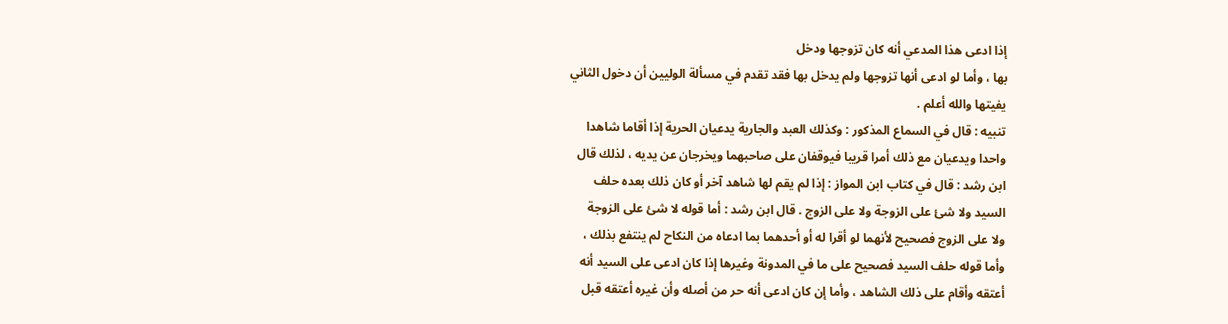إذا ادعى هذا المدعي أنه كان تزوجها ودخل
بها ، وأما لو ادعى أنها تزوجها ولم يدخل بها فقد تقدم في مسألة الوليين أن دخول الثاني
يفيتها والله أعلم .
تنبيه : قال في السماع المذكور : وكذلك العبد والجارية يدعيان الحرية إذا أقاما شاهدا
واحدا ويدعيان مع ذلك أمرا قريبا فيوقفان على صاحبهما ويخرجان عن يديه ، لذلك قال
ابن رشد : قال في كتاب ابن المواز : إذا لم يقم لها شاهد آخر أو كان ذلك بعده حلف
السيد ولا شئ على الزوجة ولا على الزوج . قال ابن رشد : أما قوله لا شئ على الزوجة
ولا على الزوج فصحيح لأنهما لو أقرا له أو أحدهما بما ادعاه من النكاح لم ينتفع بذلك ،
وأما قوله حلف السيد فصحيح على ما في المدونة وغيرها إذا كان ادعى على السيد أنه
أعتقه وأقام على ذلك الشاهد ، وأما إن كان ادعى أنه حر من أصله وأن غيره أعتقه قبل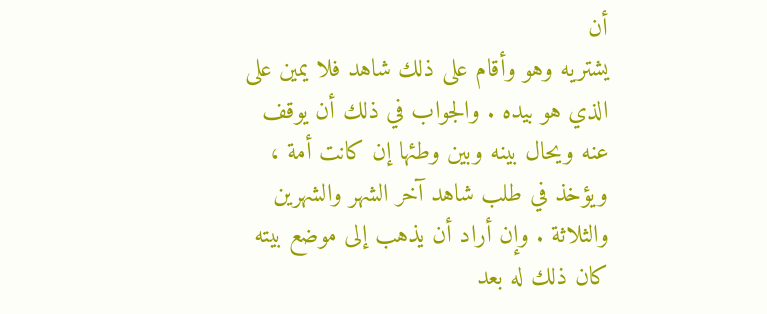أن
يشتريه وهو وأقام على ذلك شاهد فلا يمين على الذي هو بيده . والجواب في ذلك أن يوقف
عنه ويحال بينه وبين وطئها إن كانت أمة ، ويؤخذ في طلب شاهد آخر الشهر والشهرين
والثلاثة . وإن أراد أن يذهب إلى موضع بيته كان ذلك له بعد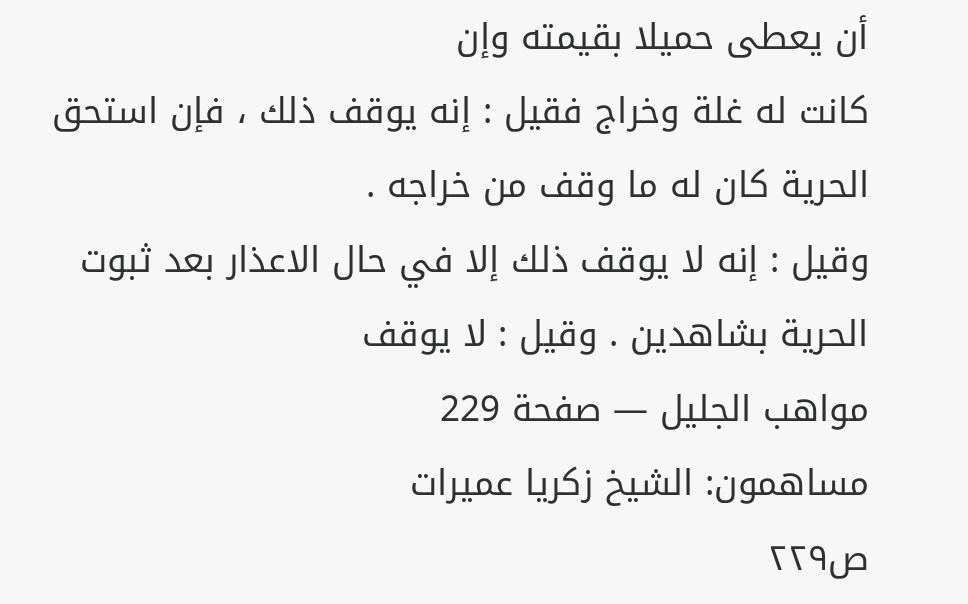أن يعطى حميلا بقيمته وإن
كانت له غلة وخراج فقيل : إنه يوقف ذلك ، فإن استحق الحرية كان له ما وقف من خراجه .
وقيل : إنه لا يوقف ذلك إلا في حال الاعذار بعد ثبوت الحرية بشاهدين . وقيل : لا يوقف
مواهب الجليل — صفحة 229
مساهمون: الشيخ زكريا عميرات
ص٢٢٩